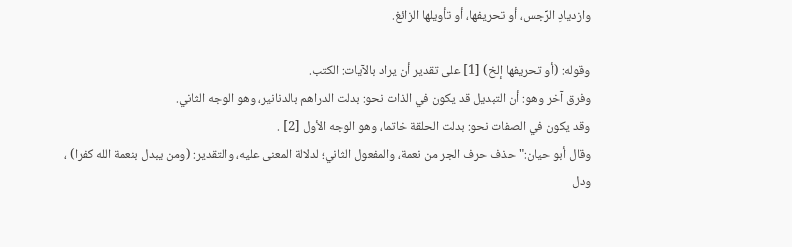وازديادِ الرِّجس، أو تحريفها، أو تأويلها الزائغ.

وقوله: (أو تحريفها إلخ) [1] على تقدير أن يراد بالآيات: الكتب.
وفرق آخر وهو: أن التبديل قد يكون في الذات نحو: بدلت الدراهم بالدنانير، وهو الوجه الثاني.
وقد يكون في الصفات نحو: بدلت الحلقة خاتما، وهو الوجه الأول [2] .
وقال أبو حيان:"حذف حرف الجر من نعمة، والمفعول الثاني؛ لدلالة المعنى عليه، والتقدير: (ومن يبدل بنعمة الله كفرا) ، ودل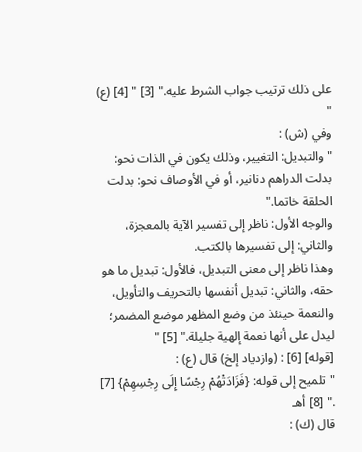على ذلك ترتيب جواب الشرط عليه." [3] " [4] (ع) "
وفي (ش) :
"والتبديل: التغيير، وذلك يكون في الذات نحو: بدلت الدراهم دنانير، أو في الأوصاف نحو: بدلت الحلقة خاتما."
والوجه الأول: ناظر إلى تفسير الآية بالمعجزة، والثاني: إلى تفسيرها بالكتب.
وهذا ناظر إلى معنى التبديل، فالأول: تبديل ما هو حقه، والثاني: تبديل أنفسها بالتحريف والتأويل، والنعمة حينئذ من وضع المظهر موضع المضمر؛ ليدل على أنها نعمة إلهية جليلة." [5] "
[قوله] [6] : (وازدياد إلخ) قال (ع) :
"تلميح إلى قوله: {فَزَادَتْهُمْ رِجْسًا إِلَى رِجْسِهِمْ} [7] ." [8] أهـ
قال (ك) :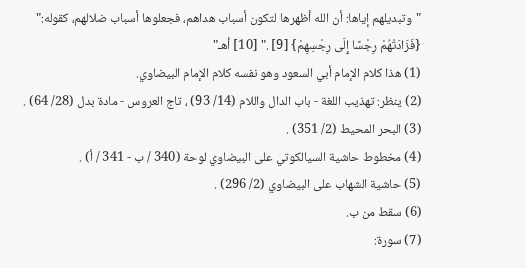"وتبديلهم إياها: أن الله أظهرها لتكون أسباب هداهم، فجعلوها أسباب ضلالهم، كقوله:"
{فَزَادَتْهُمْ رِجْسًا إِلَى رِجْسِهِمْ} [9] ." [10] أهـ"
(1) هذا كلام الإمام أبي السعود وهو نفسه كلام الإمام البيضاوي.
(2) ينظر: تهذيب اللغة - باب الدال واللام (14/ 93) ، تاج العروس - مادة بدل (28/ 64) .
(3) البحر المحيط (2/ 351) .
(4) مخطوط حاشية السيالكوتي على البيضاوي لوحة (340 / ب - 341 / أ) .
(5) حاشية الشهاب على البيضاوي (2/ 296) .
(6) سقط من ب.
(7) سورة: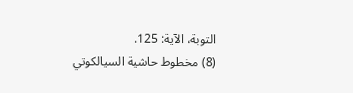التوبة، الآية: 125.
(8) مخطوط حاشية السيالكوتي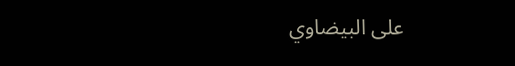على البيضاوي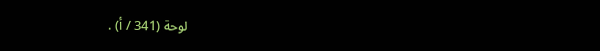لوحة (341 / أ) .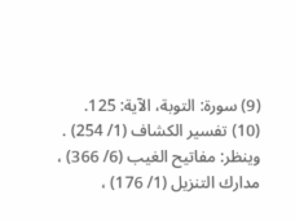(9) سورة: التوبة، الآية: 125.
(10) تفسير الكشاف (1/ 254) .
وينظر: مفاتيح الغيب (6/ 366) ، مدارك التنزيل (1/ 176) ،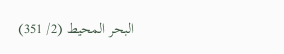البحر المحيط (2/ 351)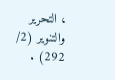، التحرير والتنوير (2/ 292) .